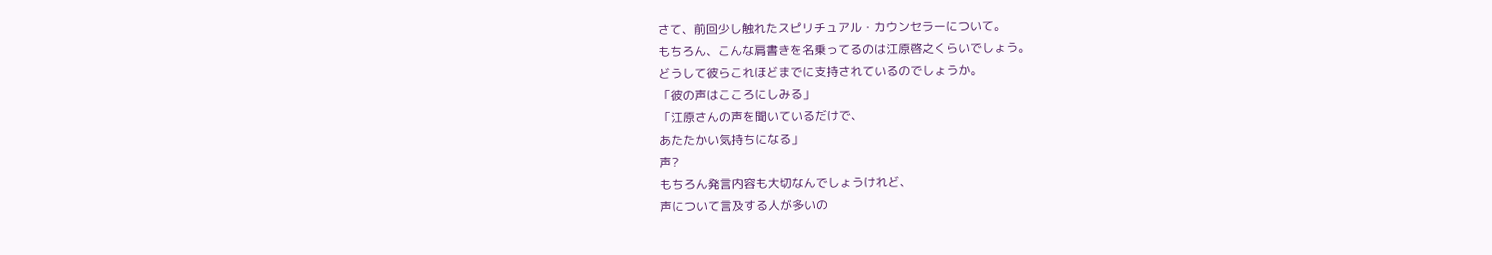さて、前回少し触れたスピリチュアル・カウンセラーについて。
もちろん、こんな肩書きを名乗ってるのは江原啓之くらいでしょう。
どうして彼らこれほどまでに支持されているのでしょうか。
「彼の声はこころにしみる」
「江原さんの声を聞いているだけで、
あたたかい気持ちになる」
声?
もちろん発言内容も大切なんでしょうけれど、
声について言及する人が多いの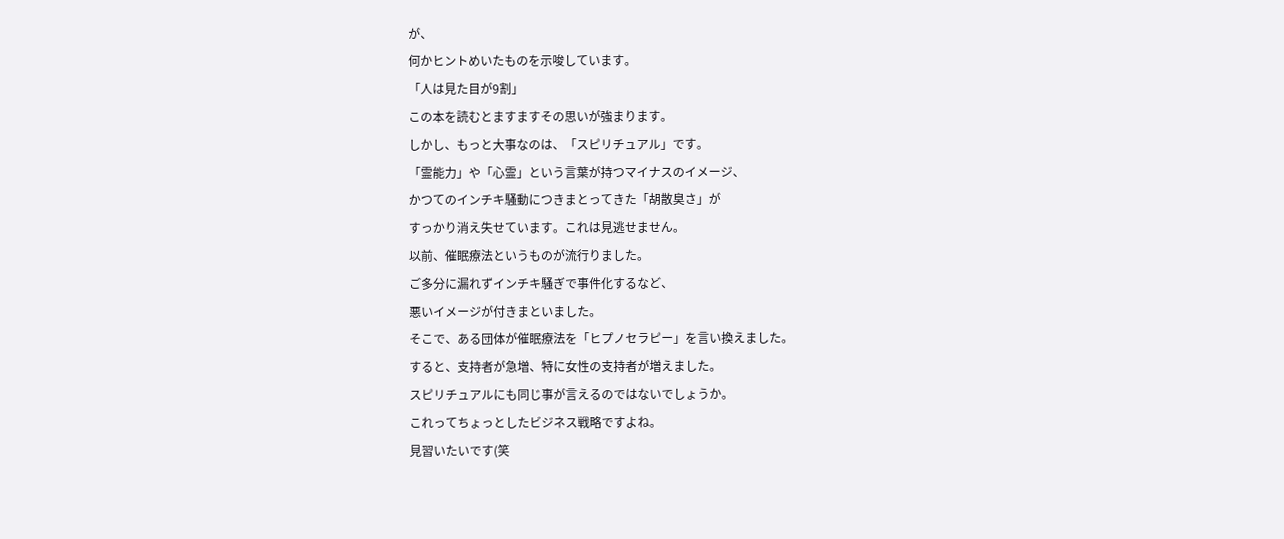が、
何かヒントめいたものを示唆しています。
「人は見た目が9割」
この本を読むとますますその思いが強まります。
しかし、もっと大事なのは、「スピリチュアル」です。
「霊能力」や「心霊」という言葉が持つマイナスのイメージ、
かつてのインチキ騒動につきまとってきた「胡散臭さ」が
すっかり消え失せています。これは見逃せません。
以前、催眠療法というものが流行りました。
ご多分に漏れずインチキ騒ぎで事件化するなど、
悪いイメージが付きまといました。
そこで、ある団体が催眠療法を「ヒプノセラピー」を言い換えました。
すると、支持者が急増、特に女性の支持者が増えました。
スピリチュアルにも同じ事が言えるのではないでしょうか。
これってちょっとしたビジネス戦略ですよね。
見習いたいです(笑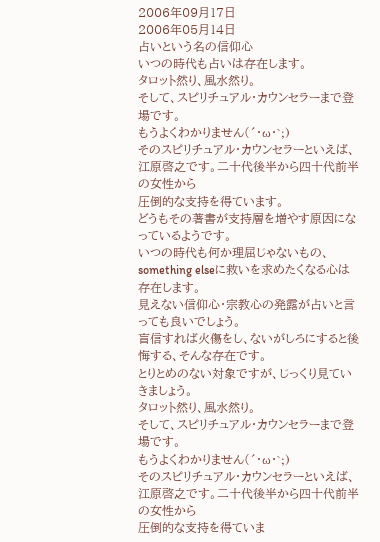2006年09月17日
2006年05月14日
占いという名の信仰心
いつの時代も占いは存在します。
タロット然り、風水然り。
そして、スピリチュアル・カウンセラーまで登場です。
もうよくわかりません(´・ω・`;)
そのスピリチュアル・カウンセラーといえば、
江原啓之です。二十代後半から四十代前半の女性から
圧倒的な支持を得ています。
どうもその著書が支持層を増やす原因になっているようです。
いつの時代も何か理屈じゃないもの、
something elseに救いを求めたくなる心は存在します。
見えない信仰心・宗教心の発露が占いと言っても良いでしょう。
盲信すれば火傷をし、ないがしろにすると後悔する、そんな存在です。
とりとめのない対象ですが、じっくり見ていきましょう。
タロット然り、風水然り。
そして、スピリチュアル・カウンセラーまで登場です。
もうよくわかりません(´・ω・`;)
そのスピリチュアル・カウンセラーといえば、
江原啓之です。二十代後半から四十代前半の女性から
圧倒的な支持を得ていま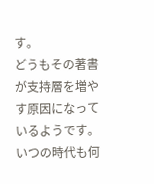す。
どうもその著書が支持層を増やす原因になっているようです。
いつの時代も何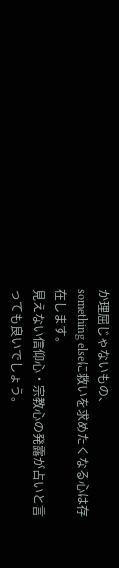か理屈じゃないもの、
something elseに救いを求めたくなる心は存在します。
見えない信仰心・宗教心の発露が占いと言っても良いでしょう。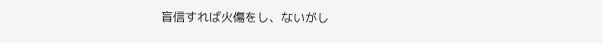盲信すれば火傷をし、ないがし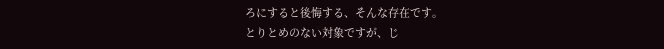ろにすると後悔する、そんな存在です。
とりとめのない対象ですが、じ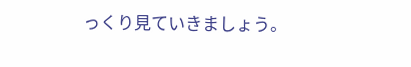っくり見ていきましょう。